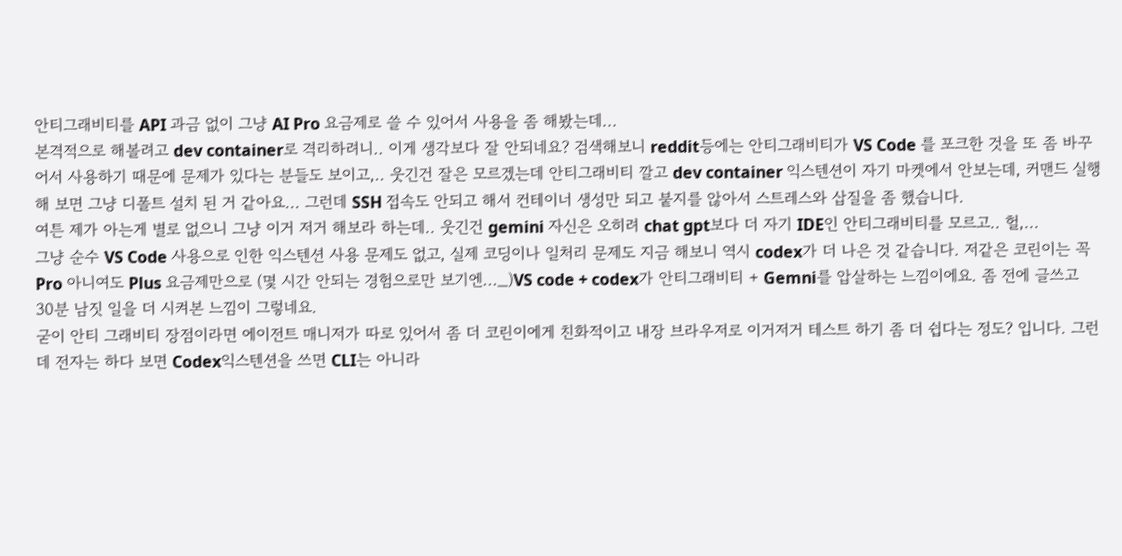안티그래비티를 API 과금 없이 그냥 AI Pro 요금제로 쓸 수 있어서 사용을 좀 해봤는데...
본격적으로 해볼려고 dev container로 격리하려니.. 이게 생각보다 잘 안되네요? 검색해보니 reddit등에는 안티그래비티가 VS Code 를 포크한 것을 또 좀 바꾸어서 사용하기 때문에 문제가 있다는 분들도 보이고,.. 웃긴건 잘은 모르겠는데 안티그래비티 깔고 dev container 익스텐션이 자기 마켓에서 안보는데, 커맨드 실행해 보면 그냥 디폴트 설치 된 거 같아요... 그런데 SSH 접속도 안되고 해서 컨테이너 생성만 되고 붙지를 않아서 스트레스와 삽질을 좀 했습니다.
여튼 제가 아는게 별로 없으니 그냥 이거 저거 해보라 하는데.. 웃긴건 gemini 자신은 오히려 chat gpt보다 더 자기 IDE인 안티그래비티를 모르고.. 헐,...
그냥 순수 VS Code 사용으로 인한 익스텐션 사용 문제도 없고, 실제 코딩이나 일처리 문제도 지금 해보니 역시 codex가 더 나은 것 같습니다. 저같은 코린이는 꼭 Pro 아니여도 Plus 요금제만으로 (몇 시간 안되는 경험으로만 보기엔..._)VS code + codex가 안티그래비티 + Gemni를 압살하는 느낌이에요. 좀 전에 글쓰고 30분 남짓 일을 더 시켜본 느낌이 그렇네요.
굳이 안티 그래비티 장점이라면 에이전트 매니저가 따로 있어서 좀 더 코린이에게 친화적이고 내장 브라우저로 이거저거 테스트 하기 좀 더 쉽다는 정도? 입니다. 그런데 전자는 하다 보면 Codex익스텐션을 쓰면 CLI는 아니라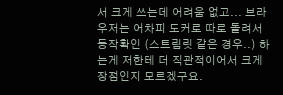서 크게 쓰는데 어려움 없고... 브라우저는 어차피 도커로 따로 돌려서 동작확인 (스트림릿 같은 경우..) 하는게 저한테 더 직관적이어서 크게 장점인지 모르겠구요.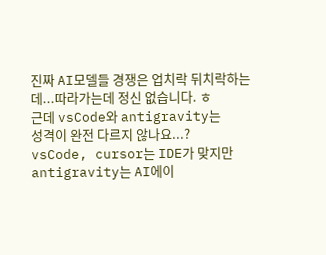진짜 AI모델들 경쟁은 업치락 뒤치락하는데...따라가는데 정신 없습니다. ㅎ
근데 vsCode와 antigravity는
성격이 완전 다르지 않나요...?
vsCode, cursor는 IDE가 맞지만
antigravity는 AI에이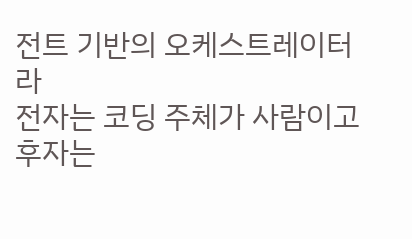전트 기반의 오케스트레이터라
전자는 코딩 주체가 사람이고
후자는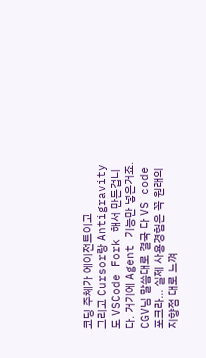코딩 주체가 에이전트이고
그리고 Cursor랑 Antigravity도 VSCode Fork 해서 만든겁니다. 거기에 Agent 기능만 넣은거죠.
CGV님 말씀대로 결국 다 VS code 포크라... 실제 사용경험은 꼭 원래의 지향점 대로 느껴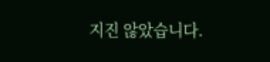지진 않았습니다.